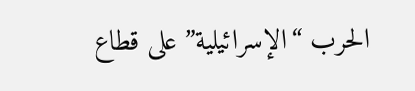الحرب “الإسرائيلية” على قطاع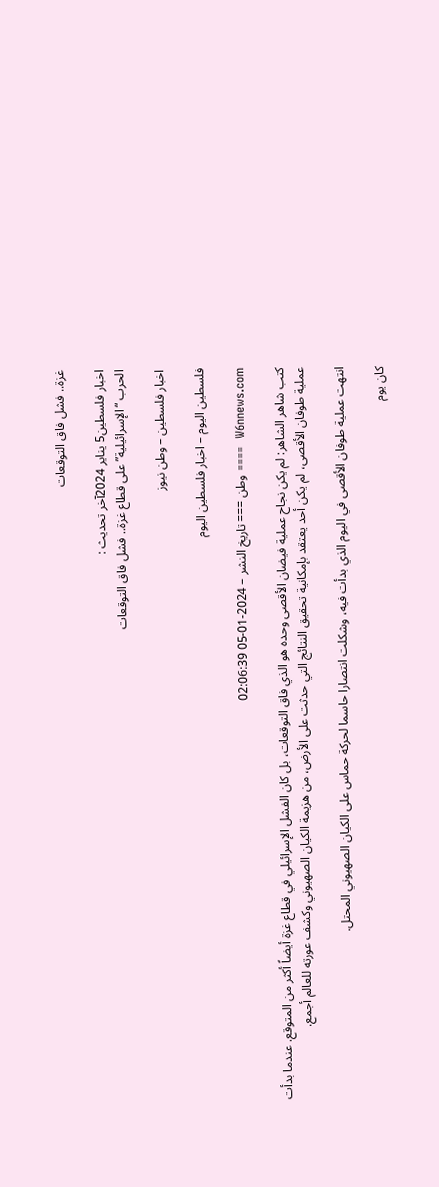غزة.. فشل فاق التوقعات

اخبار فلسطين5 يناير 2024آخر تحديث :
الحرب “الإسرائيلية” على قطاع غزة.. فشل فاق التوقعات

اخبار فلسطين – وطن نيوز

فلسطين اليوم – اخبار فلسطين اليوم

W6nnews.com  ==== وطن === تاريخ النشر – 2024-01-05 02:06:39

كتب شاهر الشاهر: لم يكن نجاح عملية فيضان الأقصى وحده هو الذي فاق التوقعات، بل كان الفشل الإسرائيلي في قطاع غزة أيضاً أكثر من المتوقع. عندما بدأت عملية طوفان الأقصى، لم يكن أحد يعتقد بإمكانية تحقيق النتائج التي حدثت على الأرض، من هزيمة الكيان الصهيوني وكشف عورته للعالم أجمع.

انتهت عملية طوفان الأقصى في اليوم الذي بدأت فيه، وشكلت انتصارا حاسما لحركة حماس على الكيان الصهيوني المحتل.

كان يوم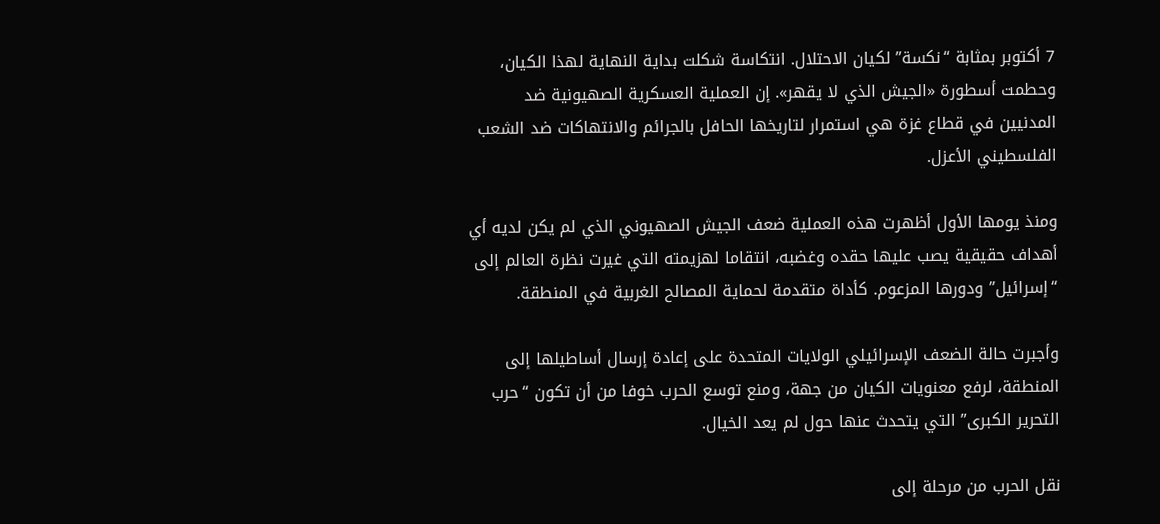7 أكتوبر بمثابة “نكسة” لكيان الاحتلال. انتكاسة شكلت بداية النهاية لهذا الكيان، وحطمت أسطورة «الجيش الذي لا يقهر». إن العملية العسكرية الصهيونية ضد المدنيين في قطاع غزة هي استمرار لتاريخها الحافل بالجرائم والانتهاكات ضد الشعب الفلسطيني الأعزل.

ومنذ يومها الأول أظهرت هذه العملية ضعف الجيش الصهيوني الذي لم يكن لديه أي أهداف حقيقية يصب عليها حقده وغضبه، انتقاما لهزيمته التي غيرت نظرة العالم إلى “إسرائيل” ودورها المزعوم. كأداة متقدمة لحماية المصالح الغربية في المنطقة.

وأجبرت حالة الضعف الإسرائيلي الولايات المتحدة على إعادة إرسال أساطيلها إلى المنطقة، لرفع معنويات الكيان من جهة، ومنع توسع الحرب خوفا من أن تكون “حرب التحرير الكبرى” التي يتحدث عنها حول لم يعد الخيال.

نقل الحرب من مرحلة إلى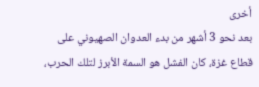أخرى
بعد نحو 3 أشهر من بدء العدوان الصهيوني على قطاع غزة، كان الفشل هو السمة الأبرز لتلك الحرب،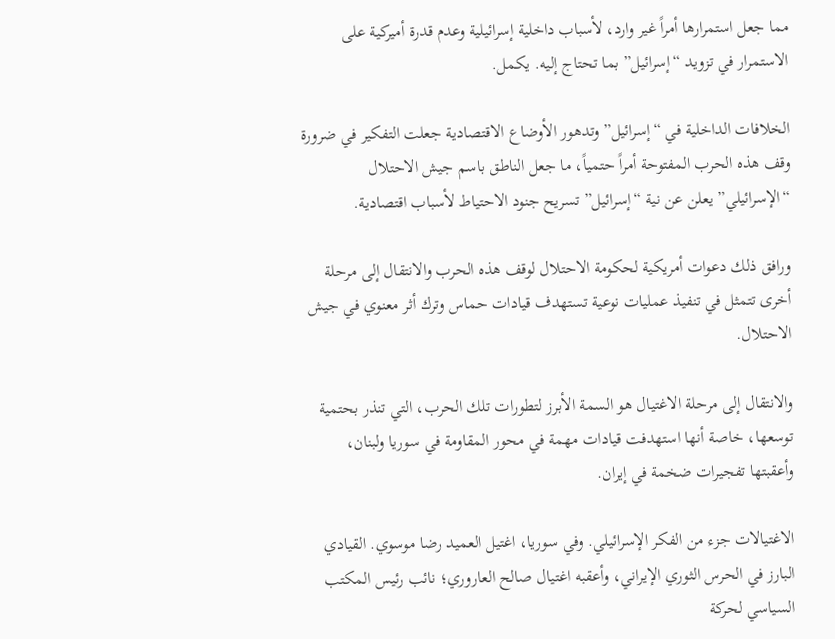مما جعل استمرارها أمراً غير وارد، لأسباب داخلية إسرائيلية وعدم قدرة أميركية على الاستمرار في تزويد “إسرائيل” بما تحتاج إليه. يكمل.

الخلافات الداخلية في “إسرائيل” وتدهور الأوضاع الاقتصادية جعلت التفكير في ضرورة وقف هذه الحرب المفتوحة أمراً حتمياً، ما جعل الناطق باسم جيش الاحتلال “الإسرائيلي” يعلن عن نية “إسرائيل” تسريح جنود الاحتياط لأسباب اقتصادية.

ورافق ذلك دعوات أمريكية لحكومة الاحتلال لوقف هذه الحرب والانتقال إلى مرحلة أخرى تتمثل في تنفيذ عمليات نوعية تستهدف قيادات حماس وترك أثر معنوي في جيش الاحتلال.

والانتقال إلى مرحلة الاغتيال هو السمة الأبرز لتطورات تلك الحرب، التي تنذر بحتمية توسعها، خاصة أنها استهدفت قيادات مهمة في محور المقاومة في سوريا ولبنان، وأعقبتها تفجيرات ضخمة في إيران.

الاغتيالات جزء من الفكر الإسرائيلي. وفي سوريا، اغتيل العميد رضا موسوي. القيادي البارز في الحرس الثوري الإيراني، وأعقبه اغتيال صالح العاروري؛ نائب رئيس المكتب السياسي لحركة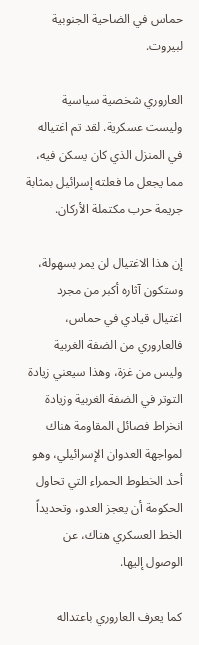حماس في الضاحية الجنوبية لبيروت.

العاروري شخصية سياسية وليست عسكرية. لقد تم اغتياله في المنزل الذي كان يسكن فيه، مما يجعل ما فعلته إسرائيل بمثابة جريمة حرب مكتملة الأركان.

إن هذا الاغتيال لن يمر بسهولة، وستكون آثاره أكبر من مجرد اغتيال قيادي في حماس، فالعاروري من الضفة الغربية وليس من غزة، وهذا سيعني زيادة التوتر في الضفة الغربية وزيادة انخراط فصائل المقاومة هناك لمواجهة العدوان الإسرائيلي، وهو أحد الخطوط الحمراء التي تحاول الحكومة أن يعجز العدو، وتحديداً الخط العسكري هناك، عن الوصول إليها.

كما يعرف العاروري باعتداله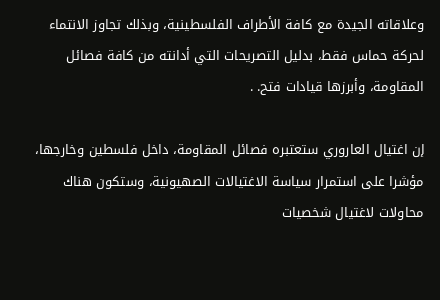وعلاقاته الجيدة مع كافة الأطراف الفلسطينية، وبذلك تجاوز الانتماء لحركة حماس فقط، بدليل التصريحات التي أدانته من كافة فصائل المقاومة، وأبرزها قيادات فتح. .

إن اغتيال العاروري ستعتبره فصائل المقاومة، داخل فلسطين وخارجها، مؤشرا على استمرار سياسة الاغتيالات الصهيونية، وستكون هناك محاولات لاغتيال شخصيات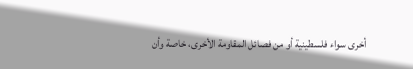أخرى سواء فلسطينية أو من فصائل المقاومة الأخرى، خاصة وأن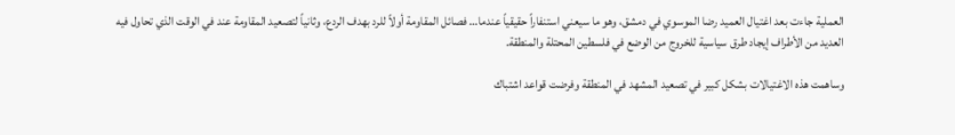العملية جاءت بعد اغتيال العميد رضا الموسوي في دمشق، وهو ما سيعني استنفاراً حقيقياً عندما… فصائل المقاومة أولاً للرد بهدف الردع، وثانياً لتصعيد المقاومة عند في الوقت الذي تحاول فيه العديد من الأطراف إيجاد طرق سياسية للخروج من الوضع في فلسطين المحتلة والمنطقة.

وساهمت هذه الاغتيالات بشكل كبير في تصعيد المشهد في المنطقة وفرضت قواعد اشتباك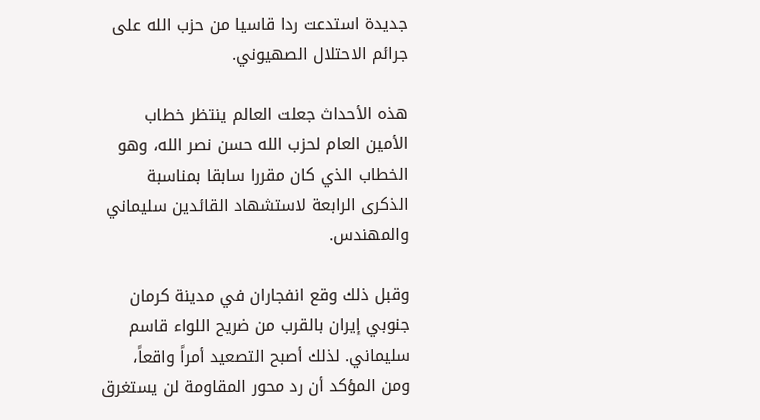جديدة استدعت ردا قاسيا من حزب الله على جرائم الاحتلال الصهيوني.

هذه الأحداث جعلت العالم ينتظر خطاب الأمين العام لحزب الله حسن نصر الله، وهو الخطاب الذي كان مقررا سابقا بمناسبة الذكرى الرابعة لاستشهاد القائدين سليماني والمهندس.

وقبل ذلك وقع انفجاران في مدينة كرمان جنوبي إيران بالقرب من ضريح اللواء قاسم سليماني. لذلك أصبح التصعيد أمراً واقعاً، ومن المؤكد أن رد محور المقاومة لن يستغرق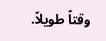وقتاً طويلاً.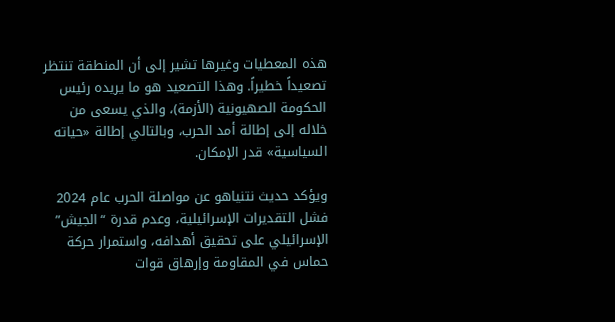هذه المعطيات وغيرها تشير إلى أن المنطقة تنتظر تصعيداً خطيراً. وهذا التصعيد هو ما يريده رئيس الحكومة الصهيونية (الأزمة)، والذي يسعى من خلاله إلى إطالة أمد الحرب، وبالتالي إطالة «حياته السياسية» قدر الإمكان.

ويؤكد حديث نتنياهو عن مواصلة الحرب عام 2024 فشل التقديرات الإسرائيلية، وعدم قدرة “الجيش” الإسرائيلي على تحقيق أهدافه، واستمرار حركة حماس في المقاومة وإرهاق قوات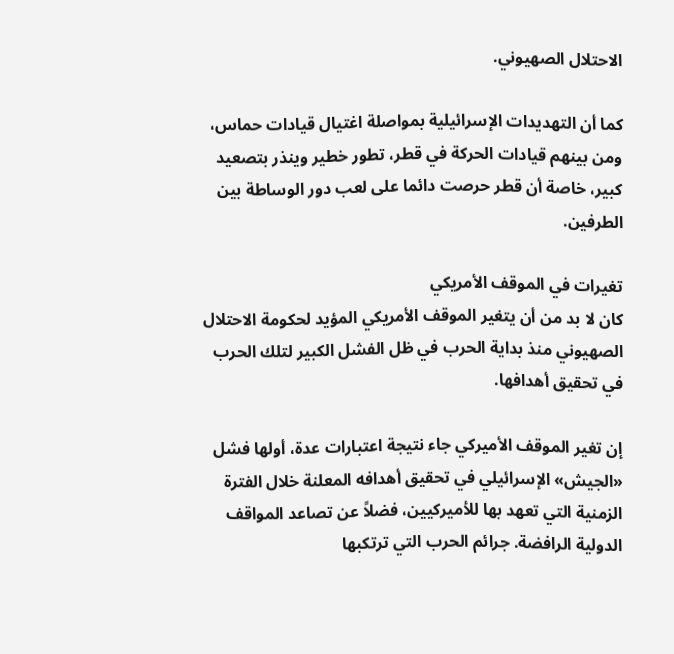الاحتلال الصهيوني.

كما أن التهديدات الإسرائيلية بمواصلة اغتيال قيادات حماس، ومن بينهم قيادات الحركة في قطر، تطور خطير وينذر بتصعيد كبير، خاصة أن قطر حرصت دائما على لعب دور الوساطة بين الطرفين.

تغيرات في الموقف الأمريكي
كان لا بد من أن يتغير الموقف الأمريكي المؤيد لحكومة الاحتلال الصهيوني منذ بداية الحرب في ظل الفشل الكبير لتلك الحرب في تحقيق أهدافها.

إن تغير الموقف الأميركي جاء نتيجة اعتبارات عدة، أولها فشل «الجيش» الإسرائيلي في تحقيق أهدافه المعلنة خلال الفترة الزمنية التي تعهد بها للأميركيين، فضلاً عن تصاعد المواقف الدولية الرافضة. جرائم الحرب التي ترتكبها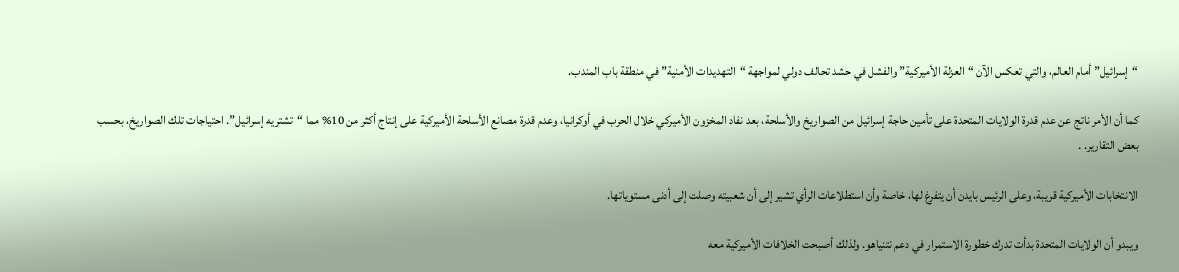“إسرائيل” أمام العالم، والتي تعكس الآن “العزلة الأميركية” والفشل في حشد تحالف دولي لمواجهة “التهديدات الأمنية” في منطقة باب المندب.

كما أن الأمر ناتج عن عدم قدرة الولايات المتحدة على تأمين حاجة إسرائيل من الصواريخ والأسلحة، بعد نفاد المخزون الأميركي خلال الحرب في أوكرانيا، وعدم قدرة مصانع الأسلحة الأميركية على إنتاج أكثر من 10% مما “تشتريه إسرائيل”. احتياجات تلك الصواريخ، بحسب بعض التقارير. .

الانتخابات الأميركية قريبة، وعلى الرئيس بايدن أن يتفرغ لها، خاصة وأن استطلاعات الرأي تشير إلى أن شعبيته وصلت إلى أدنى مستوياتها.

ويبدو أن الولايات المتحدة بدأت تدرك خطورة الاستمرار في دعم نتنياهو. ولذلك أصبحت الخلافات الأميركية معه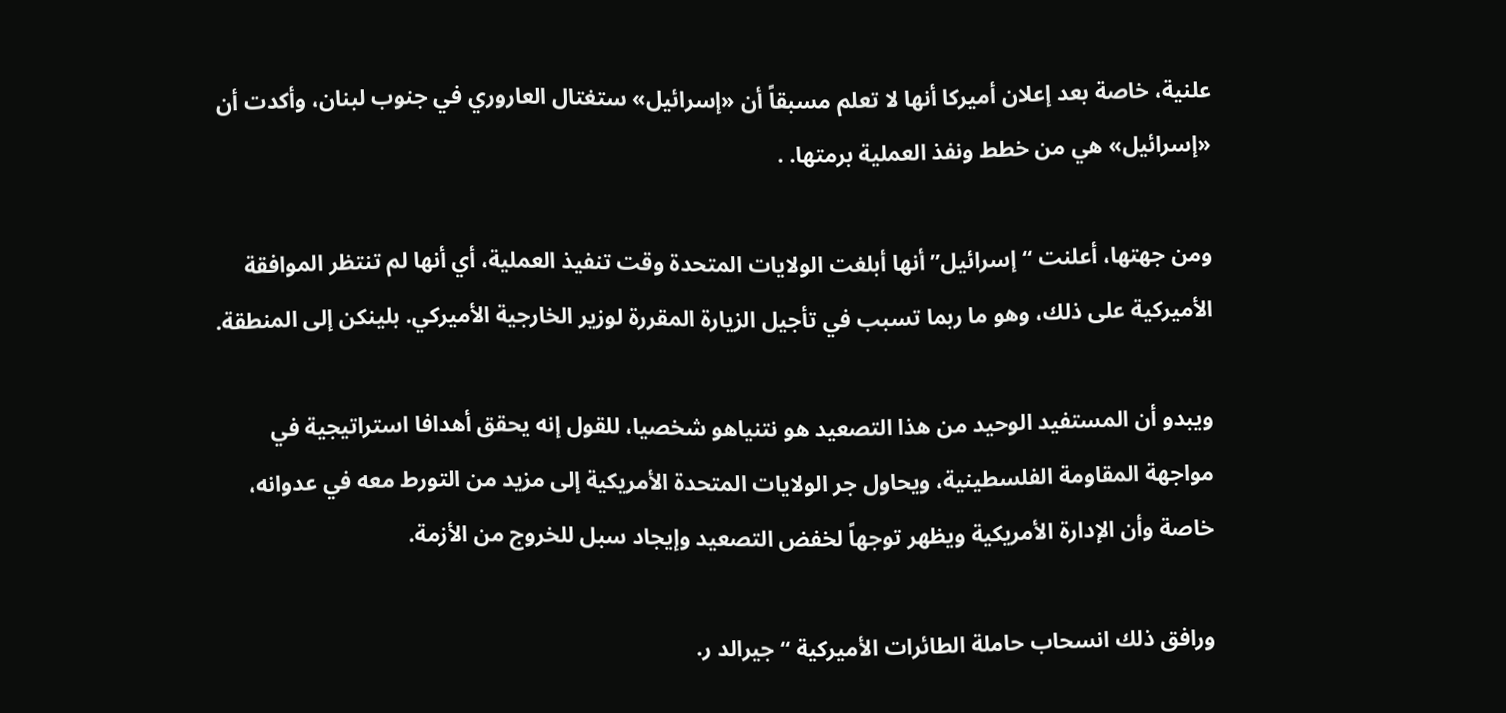علنية، خاصة بعد إعلان أميركا أنها لا تعلم مسبقاً أن «إسرائيل» ستغتال العاروري في جنوب لبنان، وأكدت أن «إسرائيل» هي من خطط ونفذ العملية برمتها. .

ومن جهتها، أعلنت “إسرائيل” أنها أبلغت الولايات المتحدة وقت تنفيذ العملية، أي أنها لم تنتظر الموافقة الأميركية على ذلك، وهو ما ربما تسبب في تأجيل الزيارة المقررة لوزير الخارجية الأميركي. بلينكن إلى المنطقة.

ويبدو أن المستفيد الوحيد من هذا التصعيد هو نتنياهو شخصيا، للقول إنه يحقق أهدافا استراتيجية في مواجهة المقاومة الفلسطينية، ويحاول جر الولايات المتحدة الأمريكية إلى مزيد من التورط معه في عدوانه، خاصة وأن الإدارة الأمريكية ويظهر توجهاً لخفض التصعيد وإيجاد سبل للخروج من الأزمة.

ورافق ذلك انسحاب حاملة الطائرات الأميركية “جيرالد ر.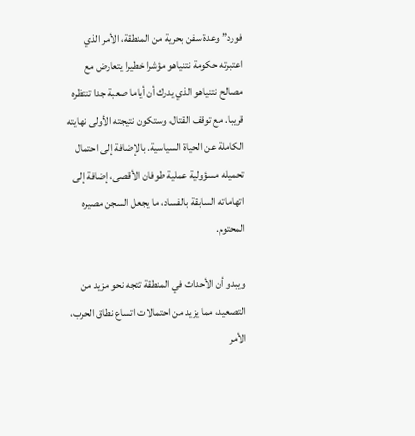فورد” وعدة سفن بحرية من المنطقة، الأمر الذي اعتبرته حكومة نتنياهو مؤشرا خطيرا يتعارض مع مصالح نتنياهو الذي يدرك أن أياما صعبة جدا تنتظره قريبا. مع توقف القتال، وستكون نتيجته الأولى نهايته الكاملة عن الحياة السياسية. بالإضافة إلى احتمال تحميله مسؤولية عملية طوفان الأقصى، إضافة إلى اتهاماته السابقة بالفساد، ما يجعل السجن مصيره المحتوم.

ويبدو أن الأحداث في المنطقة تتجه نحو مزيد من التصعيد، مما يزيد من احتمالات اتساع نطاق الحرب، الأمر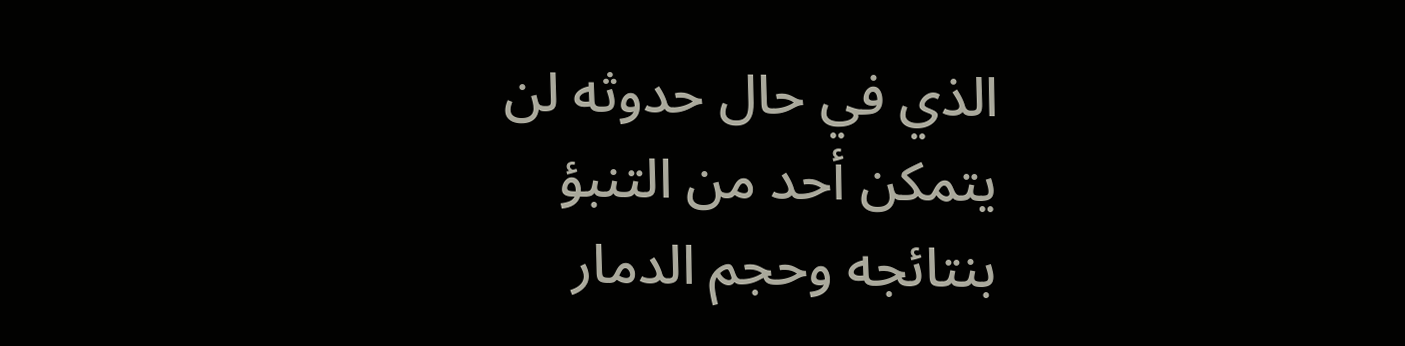الذي في حال حدوثه لن يتمكن أحد من التنبؤ بنتائجه وحجم الدمار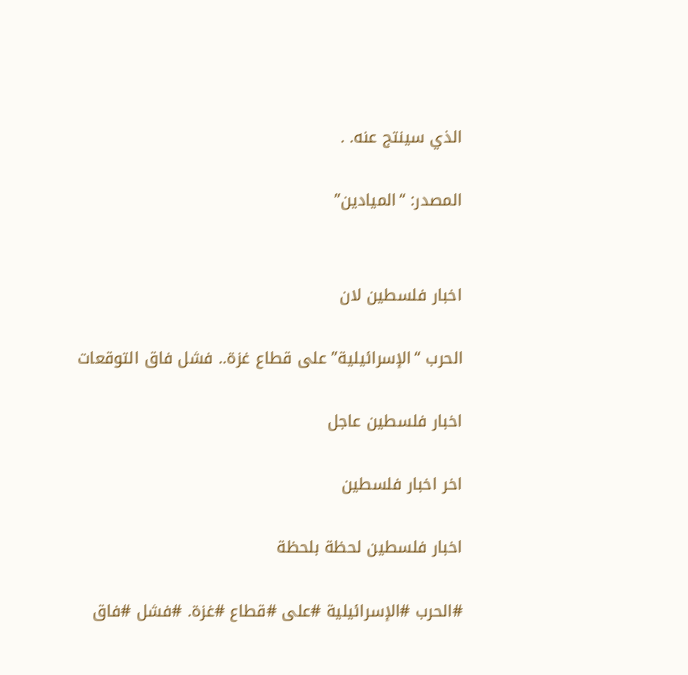الذي سينتج عنه. .

المصدر: “الميادين”


اخبار فلسطين لان

الحرب “الإسرائيلية” على قطاع غزة.. فشل فاق التوقعات

اخبار فلسطين عاجل

اخر اخبار فلسطين

اخبار فلسطين لحظة بلحظة

#الحرب #الإسرائيلية #على #قطاع #غزة. #فشل #فاق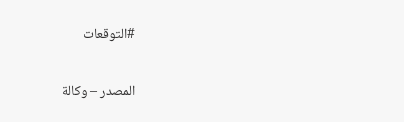#التوقعات

المصدر – وكالة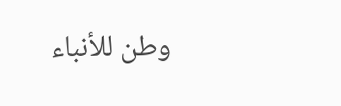وطن للأنباء